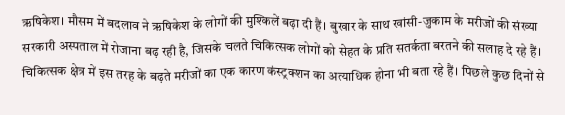ऋषिकेश। मौसम में बदलाव ने ऋषिकेश के लोगों की मुश्किलें बढ़ा दी हैं। बुखार के साथ खांसी-जुकाम के मरीजों की संख्या सरकारी अस्पताल में रोजाना बढ़ रही है, जिसके चलते चिकित्सक लोगों को सेहत के प्रति सतर्कता बरतने की सलाह दे रहे हैं। चिकित्सक क्षेत्र में इस तरह के बढ़ते मरीजों का एक कारण कंस्ट्रक्शन का अत्याधिक होना भी बता रहे हैं। पिछले कुछ दिनों से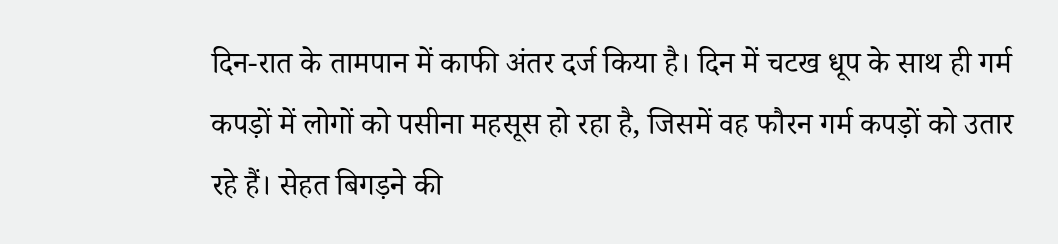दिन-रात के तामपान में काफी अंतर दर्ज किया है। दिन में चटख धूप के साथ ही गर्म कपड़ों में लोगों को पसीना महसूस हो रहा है, जिसमें वह फौरन गर्म कपड़ों को उतार रहे हैं। सेहत बिगड़ने की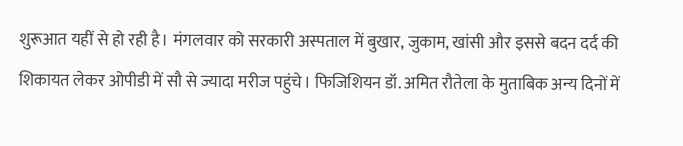शुरूआत यहीं से हो रही है। मंगलवार को सरकारी अस्पताल में बुखार, जुकाम, खांसी और इससे बदन दर्द की शिकायत लेकर ओपीडी में सौ से ज्यादा मरीज पहुंचे। फिजिशियन डॉ. अमित रौतेला के मुताबिक अन्य दिनों में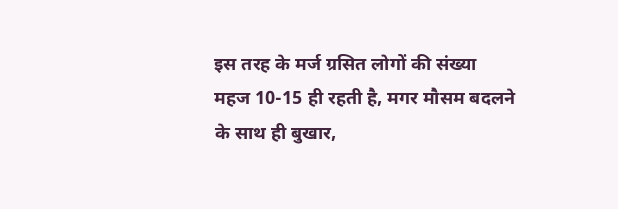इस तरह के मर्ज ग्रसित लोगों की संख्या महज 10-15 ही रहती है, मगर मौसम बदलने के साथ ही बुखार,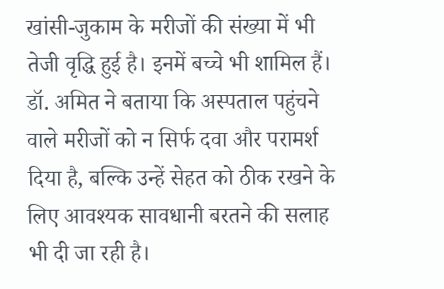खांसी-जुकाम के मरीजों की संख्या में भी तेजी वृद्धि हुई है। इनमें बच्चे भी शामिल हैं।
डॉ. अमित ने बताया कि अस्पताल पहुंचने वाले मरीजों को न सिर्फ दवा और परामर्श दिया है, बल्कि उन्हें सेहत को ठीक रखने के लिए आवश्यक सावधानी बरतने की सलाह भी दी जा रही है।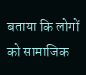बताया कि लोगों को सामाजिक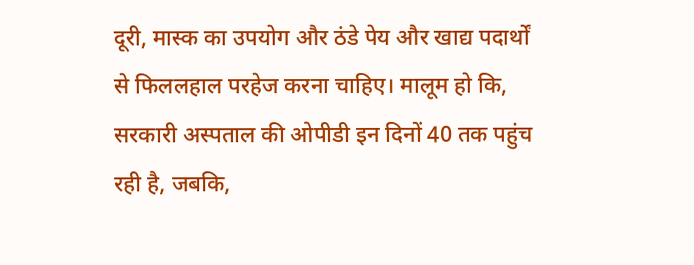दूरी, मास्क का उपयोग और ठंडे पेय और खाद्य पदार्थों से फिललहाल परहेज करना चाहिए। मालूम हो कि, सरकारी अस्पताल की ओपीडी इन दिनों 40 तक पहुंच रही है, जबकि,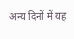अन्य दिनों में यह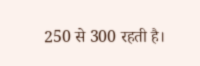250 से 300 रहती है।